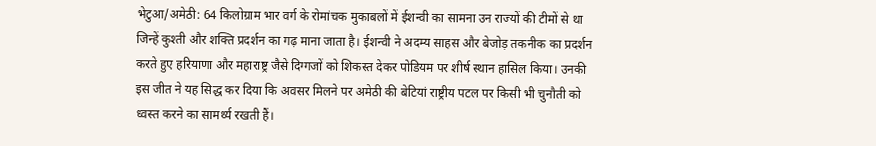भेटुआ/अमेठी: 64 किलोग्राम भार वर्ग के रोमांचक मुकाबलों में ईशन्वी का सामना उन राज्यों की टीमों से था जिन्हें कुश्ती और शक्ति प्रदर्शन का गढ़ माना जाता है। ईशन्वी ने अदम्य साहस और बेजोड़ तकनीक का प्रदर्शन करते हुए हरियाणा और महाराष्ट्र जैसे दिग्गजों को शिकस्त देकर पोडियम पर शीर्ष स्थान हासिल किया। उनकी इस जीत ने यह सिद्ध कर दिया कि अवसर मिलने पर अमेठी की बेटियां राष्ट्रीय पटल पर किसी भी चुनौती को ध्वस्त करने का सामर्थ्य रखती हैं।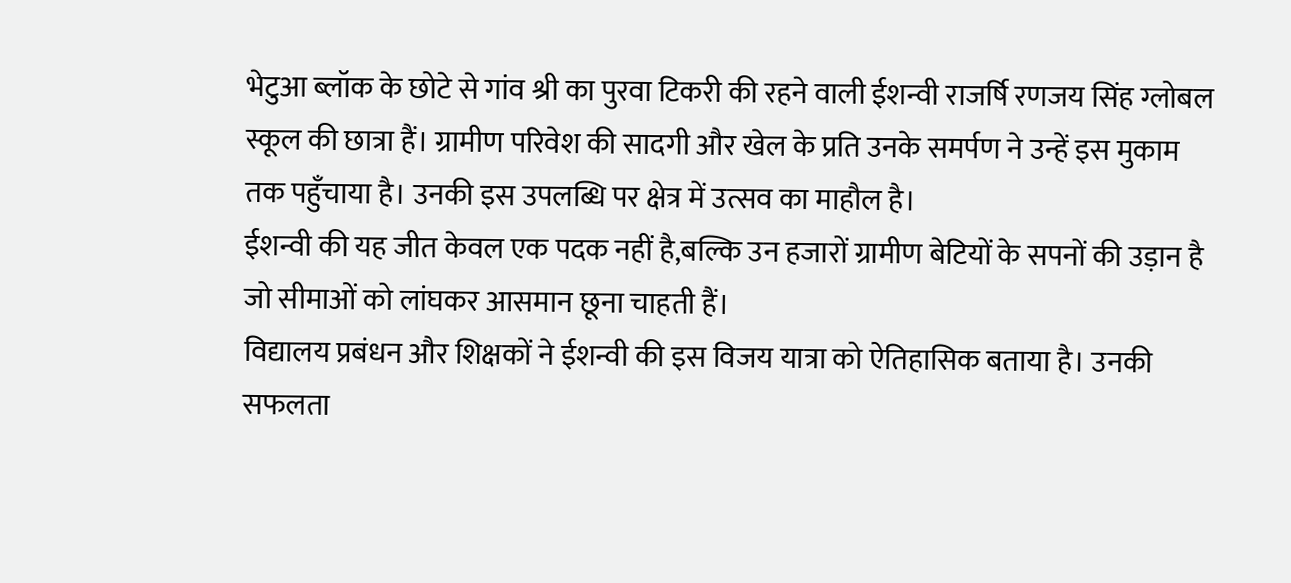भेटुआ ब्लॉक के छोटे से गांव श्री का पुरवा टिकरी की रहने वाली ईशन्वी राजर्षि रणजय सिंह ग्लोबल स्कूल की छात्रा हैं। ग्रामीण परिवेश की सादगी और खेल के प्रति उनके समर्पण ने उन्हें इस मुकाम तक पहुँचाया है। उनकी इस उपलब्धि पर क्षेत्र में उत्सव का माहौल है।
ईशन्वी की यह जीत केवल एक पदक नहीं है,बल्कि उन हजारों ग्रामीण बेटियों के सपनों की उड़ान है जो सीमाओं को लांघकर आसमान छूना चाहती हैं।
विद्यालय प्रबंधन और शिक्षकों ने ईशन्वी की इस विजय यात्रा को ऐतिहासिक बताया है। उनकी सफलता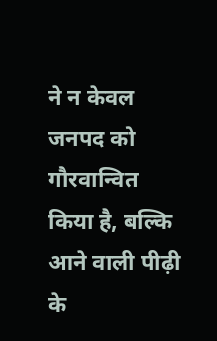ने न केवल जनपद को गौरवान्वित किया है, बल्कि आने वाली पीढ़ी के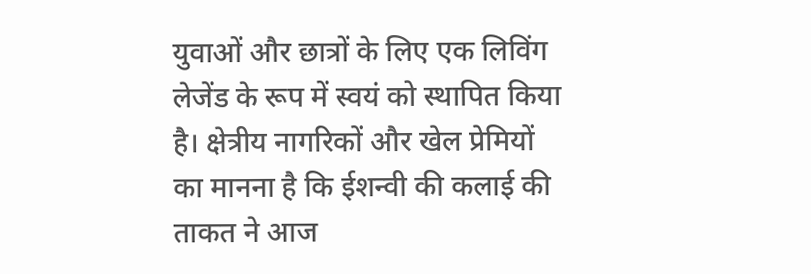युवाओं और छात्रों के लिए एक लिविंग लेजेंड के रूप में स्वयं को स्थापित किया है। क्षेत्रीय नागरिकों और खेल प्रेमियों का मानना है कि ईशन्वी की कलाई की ताकत ने आज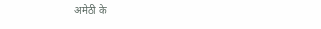अमेठी के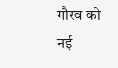गौरव को नई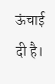ऊंचाई दी है।